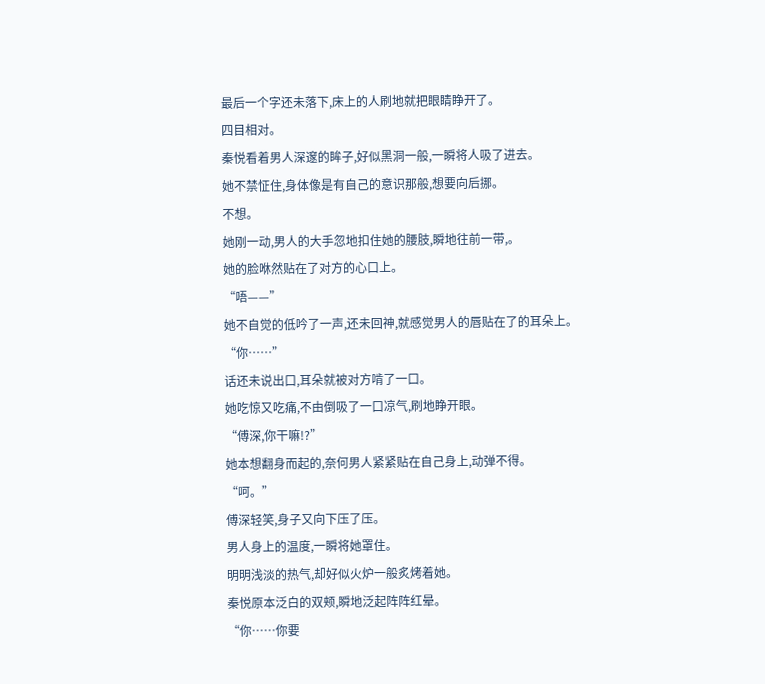最后一个字还未落下,床上的人刷地就把眼睛睁开了。
四目相对。
秦悦看着男人深邃的眸子,好似黑洞一般,一瞬将人吸了进去。
她不禁怔住,身体像是有自己的意识那般,想要向后挪。
不想。
她刚一动,男人的大手忽地扣住她的腰肢,瞬地往前一带,。
她的脸咻然贴在了对方的心口上。
“唔——”
她不自觉的低吟了一声,还未回神,就感觉男人的唇贴在了的耳朵上。
“你……”
话还未说出口,耳朵就被对方啃了一口。
她吃惊又吃痛,不由倒吸了一口凉气,刷地睁开眼。
“傅深,你干嘛!?”
她本想翻身而起的,奈何男人紧紧贴在自己身上,动弹不得。
“呵。”
傅深轻笑,身子又向下压了压。
男人身上的温度,一瞬将她罩住。
明明浅淡的热气,却好似火炉一般炙烤着她。
秦悦原本泛白的双颊,瞬地泛起阵阵红晕。
“你……你要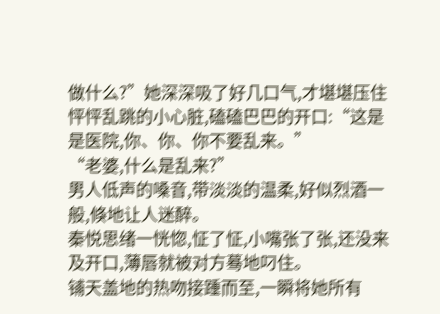做什么?”她深深吸了好几口气,才堪堪压住怦怦乱跳的小心脏,磕磕巴巴的开口:“这是是医院,你、你、你不要乱来。”
“老婆,什么是乱来?”
男人低声的嗓音,带淡淡的温柔,好似烈酒一般,倏地让人迷醉。
秦悦思绪一恍惚,怔了怔,小嘴张了张,还没来及开口,薄唇就被对方蓦地叼住。
铺天盖地的热吻接踵而至,一瞬将她所有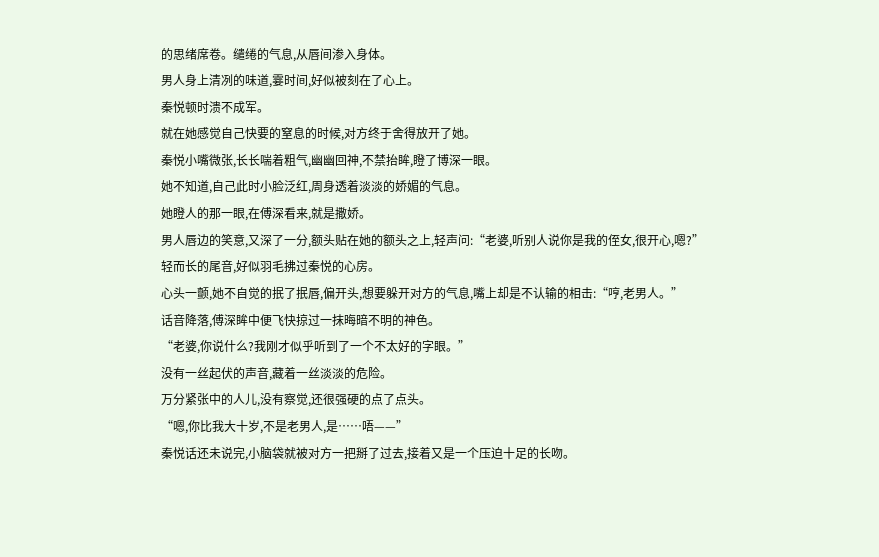的思绪席卷。缱绻的气息,从唇间渗入身体。
男人身上清冽的味道,霎时间,好似被刻在了心上。
秦悦顿时溃不成军。
就在她感觉自己快要的窒息的时候,对方终于舍得放开了她。
秦悦小嘴微张,长长喘着粗气,幽幽回神,不禁抬眸,瞪了博深一眼。
她不知道,自己此时小脸泛红,周身透着淡淡的娇媚的气息。
她瞪人的那一眼,在傅深看来,就是撒娇。
男人唇边的笑意,又深了一分,额头贴在她的额头之上,轻声问:“老婆,听别人说你是我的侄女,很开心,嗯?”
轻而长的尾音,好似羽毛拂过秦悦的心房。
心头一颤,她不自觉的抿了抿唇,偏开头,想要躲开对方的气息,嘴上却是不认输的相击:“哼,老男人。”
话音降落,傅深眸中便飞快掠过一抹晦暗不明的神色。
“老婆,你说什么?我刚才似乎听到了一个不太好的字眼。”
没有一丝起伏的声音,藏着一丝淡淡的危险。
万分紧张中的人儿,没有察觉,还很强硬的点了点头。
“嗯,你比我大十岁,不是老男人,是……唔——”
秦悦话还未说完,小脑袋就被对方一把掰了过去,接着又是一个压迫十足的长吻。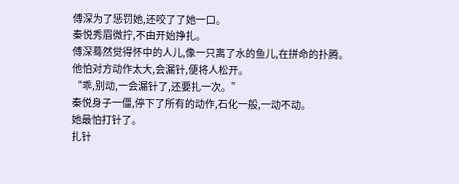傅深为了惩罚她,还咬了了她一口。
秦悦秀眉微拧,不由开始挣扎。
傅深蓦然觉得怀中的人儿,像一只离了水的鱼儿,在拼命的扑腾。
他怕对方动作太大,会漏针,便将人松开。
“乖,别动,一会漏针了,还要扎一次。”
秦悦身子一僵,停下了所有的动作,石化一般,一动不动。
她最怕打针了。
扎针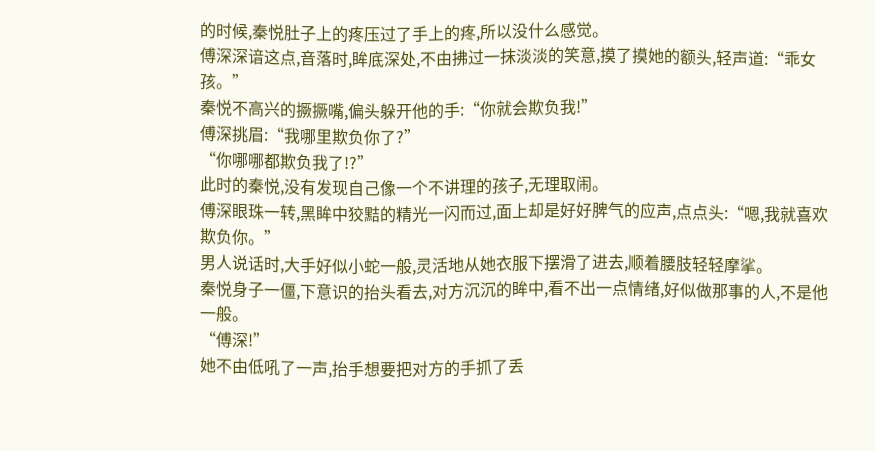的时候,秦悦肚子上的疼压过了手上的疼,所以没什么感觉。
傅深深谙这点,音落时,眸底深处,不由拂过一抹淡淡的笑意,摸了摸她的额头,轻声道:“乖女孩。”
秦悦不高兴的撅撅嘴,偏头躲开他的手:“你就会欺负我!”
傅深挑眉:“我哪里欺负你了?”
“你哪哪都欺负我了!?”
此时的秦悦,没有发现自己像一个不讲理的孩子,无理取闹。
傅深眼珠一转,黑眸中狡黠的精光一闪而过,面上却是好好脾气的应声,点点头:“嗯,我就喜欢欺负你。”
男人说话时,大手好似小蛇一般,灵活地从她衣服下摆滑了进去,顺着腰肢轻轻摩挲。
秦悦身子一僵,下意识的抬头看去,对方沉沉的眸中,看不出一点情绪,好似做那事的人,不是他一般。
“傅深!”
她不由低吼了一声,抬手想要把对方的手抓了丢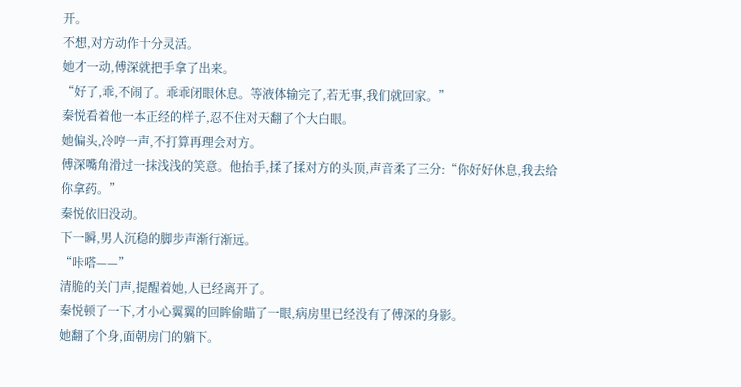开。
不想,对方动作十分灵活。
她才一动,傅深就把手拿了出来。
“好了,乖,不闹了。乖乖闭眼休息。等液体输完了,若无事,我们就回家。”
秦悦看着他一本正经的样子,忍不住对天翻了个大白眼。
她偏头,冷哼一声,不打算再理会对方。
傅深嘴角滑过一抹浅浅的笑意。他抬手,揉了揉对方的头顶,声音柔了三分:“你好好休息,我去给你拿药。”
秦悦依旧没动。
下一瞬,男人沉稳的脚步声渐行渐远。
“咔嗒——”
清脆的关门声,提醒着她,人已经离开了。
秦悦顿了一下,才小心翼翼的回眸偷瞄了一眼,病房里已经没有了傅深的身影。
她翻了个身,面朝房门的躺下。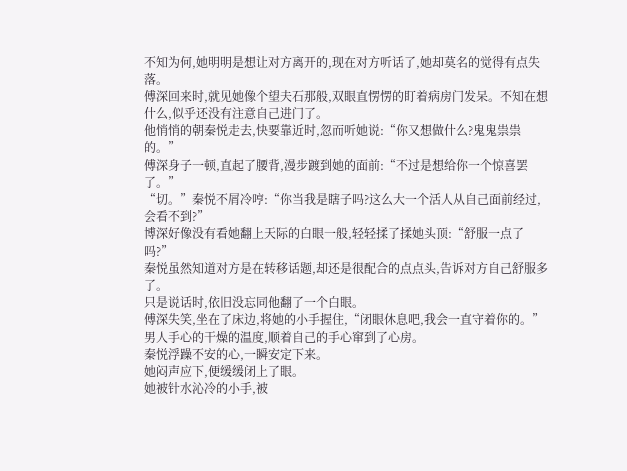不知为何,她明明是想让对方离开的,现在对方听话了,她却莫名的觉得有点失落。
傅深回来时,就见她像个望夫石那般,双眼直愣愣的盯着病房门发呆。不知在想什么,似乎还没有注意自己进门了。
他悄悄的朝秦悦走去,快要靠近时,忽而听她说:“你又想做什么?鬼鬼祟祟的。”
傅深身子一顿,直起了腰背,漫步踱到她的面前:“不过是想给你一个惊喜罢了。”
“切。”秦悦不屑冷哼:“你当我是瞎子吗?这么大一个活人从自己面前经过,会看不到?”
博深好像没有看她翻上天际的白眼一般,轻轻揉了揉她头顶:“舒服一点了吗?”
秦悦虽然知道对方是在转移话题,却还是很配合的点点头,告诉对方自己舒服多了。
只是说话时,依旧没忘同他翻了一个白眼。
傅深失笑,坐在了床边,将她的小手握住,“闭眼休息吧,我会一直守着你的。”
男人手心的干燥的温度,顺着自己的手心窜到了心房。
秦悦浮躁不安的心,一瞬安定下来。
她闷声应下,便缓缓闭上了眼。
她被针水沁冷的小手,被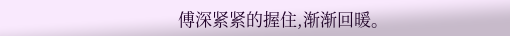傅深紧紧的握住,渐渐回暖。